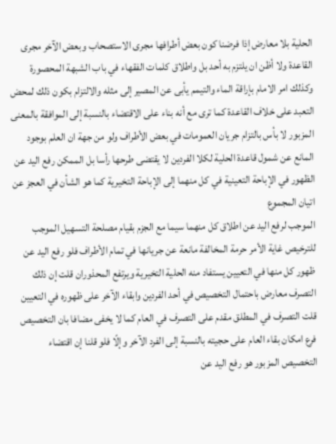الحلية بلا معارض إذا فرضنا كون بعض أطرافها مجرى الاستصحاب وبعض الآخر مجرى القاعدة ولا أظن ان يلتزم به أحد بل واطلاق كلمات الفقهاء في باب الشبهة المحصورة وكذلك امر الامام بإراقة الماء والتيمم يأبى عن المصير إلى مثله والالتزام بكون ذلك لمحض التعبد على خلاف القاعدة كما ترى مع أنه بناء على الاقتضاء بالنسبة إلى الموافقة بالمعنى المزبور لا بأس بالتزام جريان العمومات في بعض الأطراف ولو من جهة ان العلم بوجود المانع عن شمول قاعدة الحلية لكلا الفردين لا يقتضى طرحها رأسا بل الممكن رفع اليد عن الظهور في الإباحة التعينية في كل منهما إلى الإباحة التخيرية كما هو الشأن في العجز عن اتيان المجموع
الموجب لرفع اليد عن اطلاق كل منهما سيما مع الجزم بقيام مصلحة التسهيل الموجب للترخيص غاية الأمر حرمة المخالفة مانعة عن جريانها في تمام الأطراف فلو رفع اليد عن ظهور كل منها في التعيين يستفاد منه الحلية التخيرية ويرتفع المحذوران قلت إن ذلك التصرف معارض باحتمال التخصيص في أحد الفردين وابقاء الآخر على ظهوره في التعيين قلت التصرف في المطلق مقدم على التصرف في العام كما لا يخفى مضافا بان التخصيص فرع امكان بقاء العام على حجيته بالنسبة إلى الفرد الآخر وإلّا فلو قلنا إن اقتضاء التخصيص المزبور هو رفع اليد عن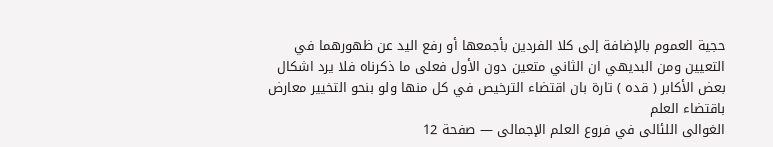حجية العموم بالإضافة إلى كلا الفردين بأجمعها أو رفع اليد عن ظهورهما في التعيين ومن البديهي ان الثاني متعين دون الأول فعلى ما ذكرناه فلا يرد اشكال بعض الأكابر ( قده ) تارة بان اقتضاء الترخيص في كل منها ولو بنحو التخيير معارض باقتضاء العلم
الغوالى اللئالى في فروع العلم الإجمالى — صفحة 12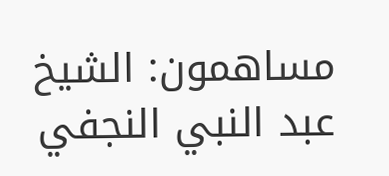مساهمون: الشيخ عبد النبي النجفي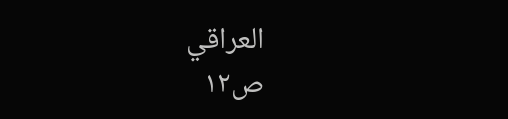العراقي
ص١٢